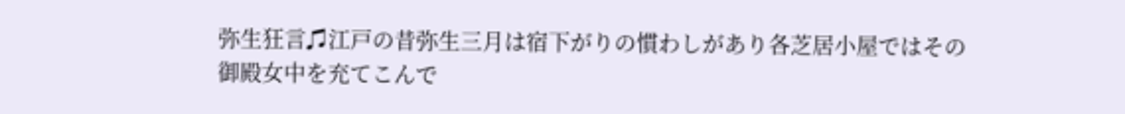弥生狂言♫江戸の昔弥生三月は宿下がりの慣わしがあり各芝居小屋ではその御殿女中を充てこんで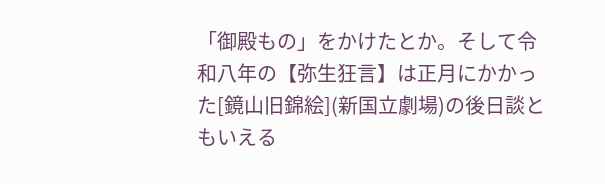「御殿もの」をかけたとか。そして令和八年の【弥生狂言】は正月にかかった[鏡山旧錦絵](新国立劇場)の後日談ともいえる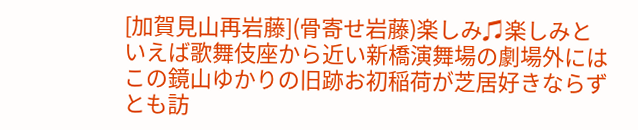[加賀見山再岩藤](骨寄せ岩藤)楽しみ♫楽しみといえば歌舞伎座から近い新橋演舞場の劇場外にはこの鏡山ゆかりの旧跡お初稲荷が芝居好きならずとも訪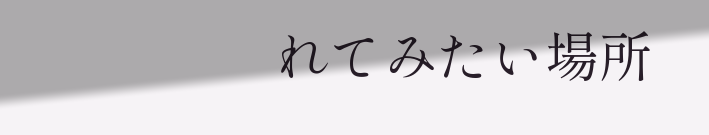れてみたい場所